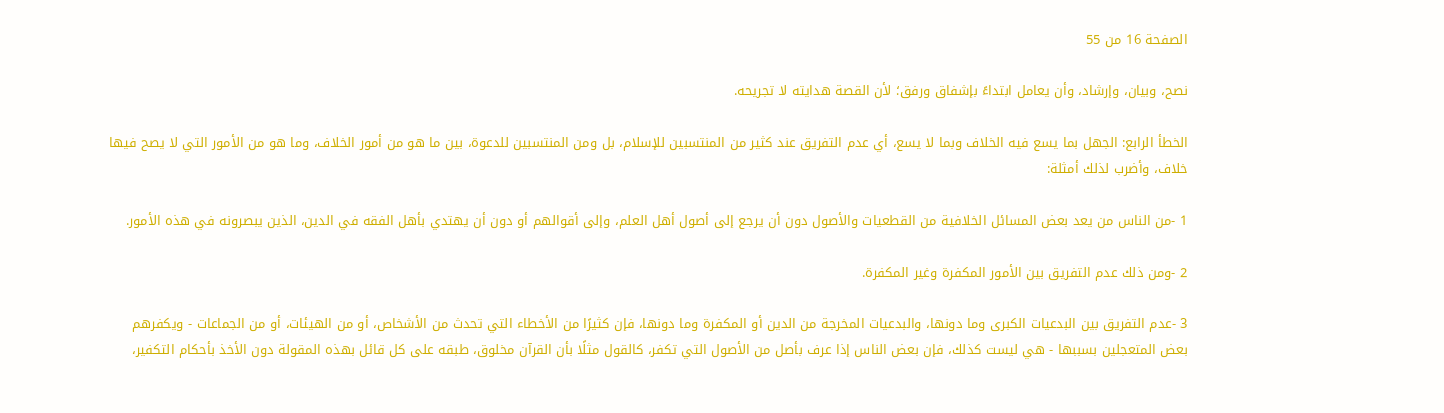الصفحة 16 من 55

نصح، وبيان، وإرشاد، وأن يعامل ابتداءً بإشفاق ورفق؛ لأن القصة هدايته لا تجريحه.

الخطأ الرابع: الجهل بما يسع فيه الخلاف وبما لا يسع، أي عدم التفريق عند كثير من المنتسبين للإسلام، بل ومن المنتسبين للدعوة، بين ما هو من أمور الخلاف، وما هو من الأمور التي لا يصح فيها خلاف، وأضرب لذلك أمثلة:

1 -من الناس من يعد بعض المسائل الخلافية من القطعيات والأصول دون أن يرجع إلى أصول أهل العلم، وإلى أقوالهم أو دون أن يهتدي بأهل الفقه في الدين، الذين يبصرونه في هذه الأمور.

2 -ومن ذلك عدم التفريق بين الأمور المكفرة وغير المكفرة.

3 -عدم التفريق بين البدعيات الكبرى وما دونها، والبدعيات المخرجة من الدين أو المكفرة وما دونها، فإن كثيرًا من الأخطاء التي تحدث من الأشخاص، أو من الهيئات، أو من الجماعات - ويكفرهم بعض المتعجلين بسببها - هي ليست كذلك، فإن بعض الناس إذا عرف بأصل من الأصول التي تكفر، كالقول مثلًا بأن القرآن مخلوق، طبقه على كل قائل بهذه المقولة دون الأخذ بأحكام التكفير،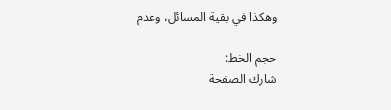وهكذا في بقية المسائل، وعدم

حجم الخط:
شارك الصفحة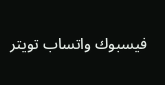فيسبوك واتساب تويتر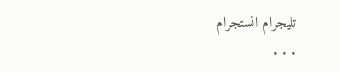تليجرام انستجرام
. . .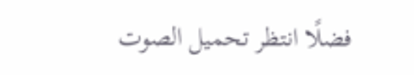فضلًا انتظر تحميل الصوت